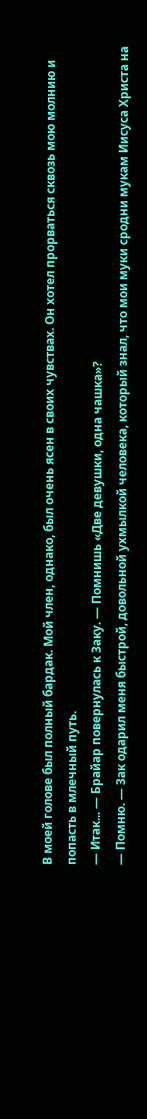В моей голове был полный бардак. Мой член, однако, был очень ясен в своих чувствах. Он хотел прорваться сквозь мою молнию и попасть в млечный путь.
— Итак... — Брайар повернулась к Заку. — Помнишь «Две девушки, одна чашка»?
— Помню. — Зак одарил меня быстрой, довольной ухмылкой человека, который знал, что мои муки сродни мукам Иисуса Христа на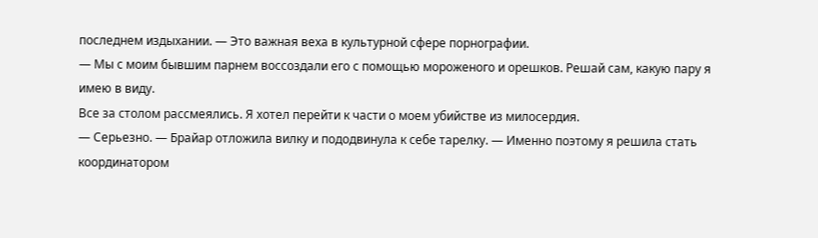последнем издыхании. — Это важная веха в культурной сфере порнографии.
— Мы с моим бывшим парнем воссоздали его с помощью мороженого и орешков. Решай сам, какую пару я имею в виду.
Все за столом рассмеялись. Я хотел перейти к части о моем убийстве из милосердия.
— Серьезно. — Брайар отложила вилку и пододвинула к себе тарелку. — Именно поэтому я решила стать координатором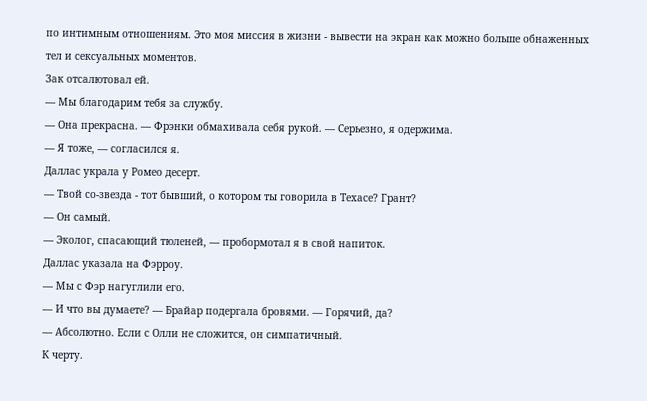по интимным отношениям. Это моя миссия в жизни - вывести на экран как можно больше обнаженных тел и сексуальных моментов.
Зак отсалютовал ей.
— Мы благодарим тебя за службу.
— Она прекрасна. — Фрэнки обмахивала себя рукой. — Серьезно, я одержима.
— Я тоже, — согласился я.
Даллас украла у Ромео десерт.
— Твой со-звезда - тот бывший, о котором ты говорила в Техасе? Грант?
— Он самый.
— Эколог, спасающий тюленей, — пробормотал я в свой напиток.
Даллас указала на Фэрроу.
— Мы с Фэр нагуглили его.
— И что вы думаете? — Брайар подергала бровями. — Горячий, да?
— Абсолютно. Если с Олли не сложится, он симпатичный.
К черту.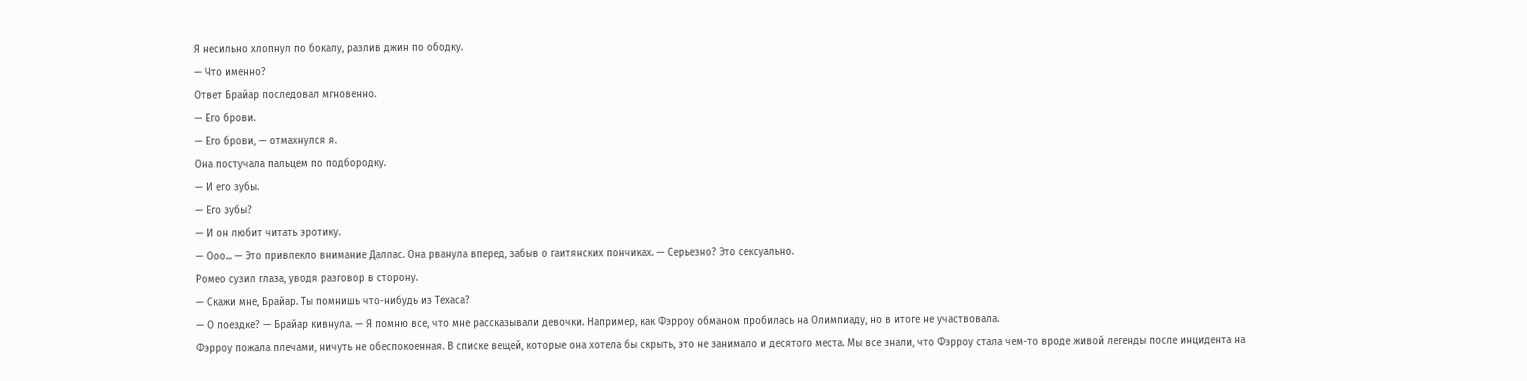Я несильно хлопнул по бокалу, разлив джин по ободку.
— Что именно?
Ответ Брайар последовал мгновенно.
— Его брови.
— Его брови, — отмахнулся я.
Она постучала пальцем по подбородку.
— И его зубы.
— Его зубы?
— И он любит читать эротику.
— Ооо... — Это привлекло внимание Даллас. Она рванула вперед, забыв о гаитянских пончиках. — Серьезно? Это сексуально.
Ромео сузил глаза, уводя разговор в сторону.
— Скажи мне, Брайар. Ты помнишь что-нибудь из Техаса?
— О поездке? — Брайар кивнула. — Я помню все, что мне рассказывали девочки. Например, как Фэрроу обманом пробилась на Олимпиаду, но в итоге не участвовала.
Фэрроу пожала плечами, ничуть не обеспокоенная. В списке вещей, которые она хотела бы скрыть, это не занимало и десятого места. Мы все знали, что Фэрроу стала чем-то вроде живой легенды после инцидента на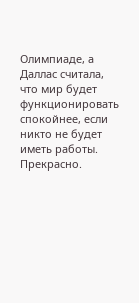Олимпиаде, а Даллас считала, что мир будет функционировать спокойнее, если никто не будет иметь работы.
Прекрасно.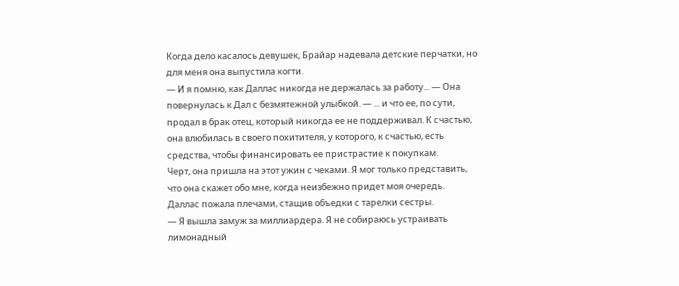Когда дело касалось девушек, Брайар надевала детские перчатки, но для меня она выпустила когти.
— И я помню, как Даллас никогда не держалась за работу... — Она повернулась к Дал с безмятежной улыбкой. — ... и что ее, по сути, продал в брак отец, который никогда ее не поддерживал. К счастью, она влюбилась в своего похитителя, у которого, к счастью, есть средства, чтобы финансировать ее пристрастие к покупкам.
Черт, она пришла на этот ужин с чеками. Я мог только представить, что она скажет обо мне, когда неизбежно придет моя очередь.
Даллас пожала плечами, стащив объедки с тарелки сестры.
— Я вышла замуж за миллиардера. Я не собираюсь устраивать лимонадный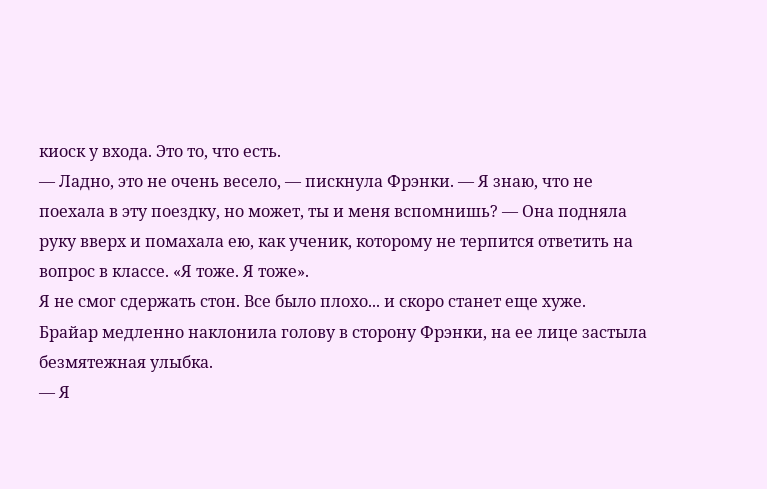киоск у входа. Это то, что есть.
— Ладно, это не очень весело, — пискнула Фрэнки. — Я знаю, что не поехала в эту поездку, но может, ты и меня вспомнишь? — Она подняла руку вверх и помахала ею, как ученик, которому не терпится ответить на вопрос в классе. «Я тоже. Я тоже».
Я не смог сдержать стон. Все было плохо... и скоро станет еще хуже.
Брайар медленно наклонила голову в сторону Фрэнки, на ее лице застыла безмятежная улыбка.
— Я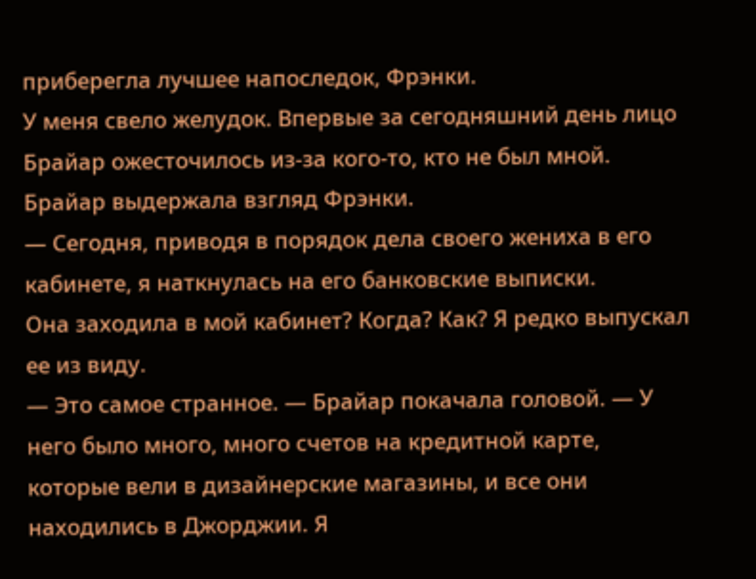приберегла лучшее напоследок, Фрэнки.
У меня свело желудок. Впервые за сегодняшний день лицо Брайар ожесточилось из-за кого-то, кто не был мной.
Брайар выдержала взгляд Фрэнки.
— Сегодня, приводя в порядок дела своего жениха в его кабинете, я наткнулась на его банковские выписки.
Она заходила в мой кабинет? Когда? Как? Я редко выпускал ее из виду.
— Это самое странное. — Брайар покачала головой. — У него было много, много счетов на кредитной карте, которые вели в дизайнерские магазины, и все они находились в Джорджии. Я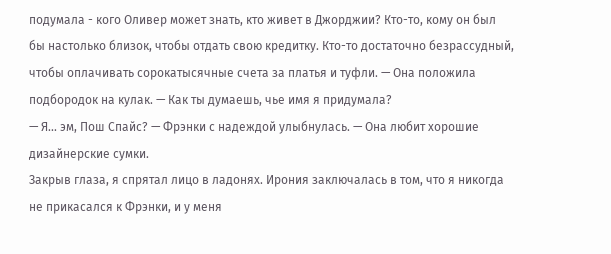подумала - кого Оливер может знать, кто живет в Джорджии? Кто-то, кому он был бы настолько близок, чтобы отдать свою кредитку. Кто-то достаточно безрассудный, чтобы оплачивать сорокатысячные счета за платья и туфли. — Она положила подбородок на кулак. — Как ты думаешь, чье имя я придумала?
— Я... эм, Пош Спайс? — Фрэнки с надеждой улыбнулась. — Она любит хорошие дизайнерские сумки.
Закрыв глаза, я спрятал лицо в ладонях. Ирония заключалась в том, что я никогда не прикасался к Фрэнки, и у меня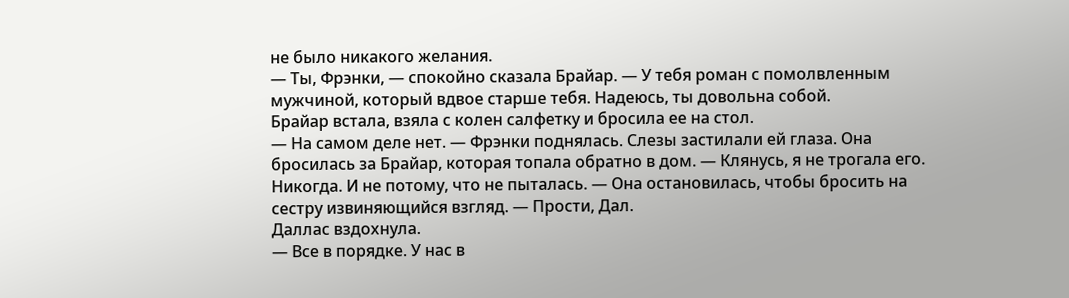не было никакого желания.
— Ты, Фрэнки, — спокойно сказала Брайар. — У тебя роман с помолвленным мужчиной, который вдвое старше тебя. Надеюсь, ты довольна собой.
Брайар встала, взяла с колен салфетку и бросила ее на стол.
— На самом деле нет. — Фрэнки поднялась. Слезы застилали ей глаза. Она бросилась за Брайар, которая топала обратно в дом. — Клянусь, я не трогала его. Никогда. И не потому, что не пыталась. — Она остановилась, чтобы бросить на сестру извиняющийся взгляд. — Прости, Дал.
Даллас вздохнула.
— Все в порядке. У нас в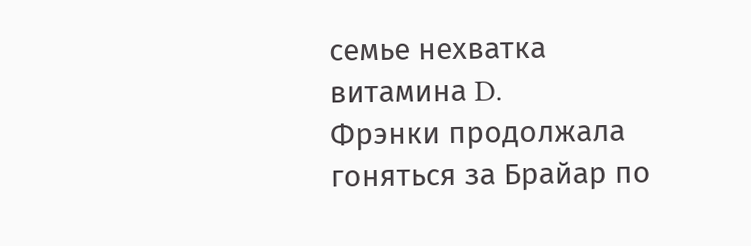семье нехватка витамина D.
Фрэнки продолжала гоняться за Брайар по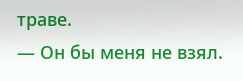траве.
— Он бы меня не взял.